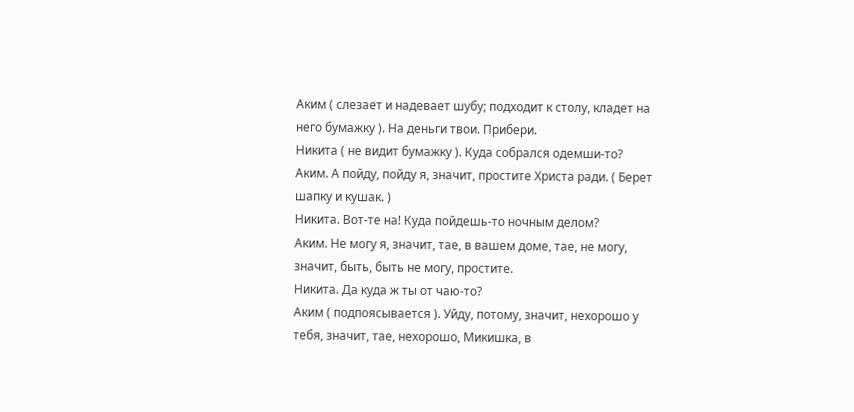Аким ( слезает и надевает шубу; подходит к столу, кладет на него бумажку ). На деньги твои. Прибери.
Никита ( не видит бумажку ). Куда собрался одемши-то?
Аким. А пойду, пойду я, значит, простите Христа ради. ( Берет шапку и кушак. )
Hикита. Вот-те на! Куда пойдешь-то ночным делом?
Аким. Не могу я, значит, тае, в вашем доме, тае, не могу, значит, быть, быть не могу, простите.
Никита. Да куда ж ты от чаю-то?
Аким ( подпоясывается ). Уйду, потому, значит, нехорошо у тебя, значит, тае, нехорошо, Микишка, в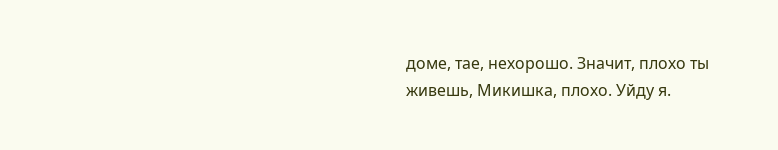доме, тае, нехорошо. Значит, плохо ты живешь, Микишка, плохо. Уйду я.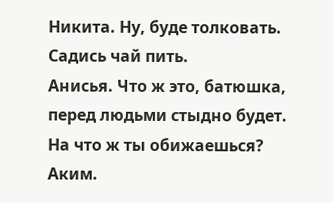Никита. Ну, буде толковать. Садись чай пить.
Анисья. Что ж это, батюшка, перед людьми стыдно будет. На что ж ты обижаешься?
Аким.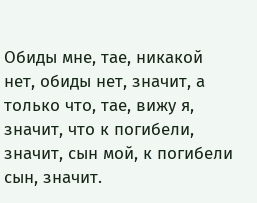Обиды мне, тае, никакой нет, обиды нет, значит, а только что, тае, вижу я, значит, что к погибели, значит, сын мой, к погибели сын, значит.